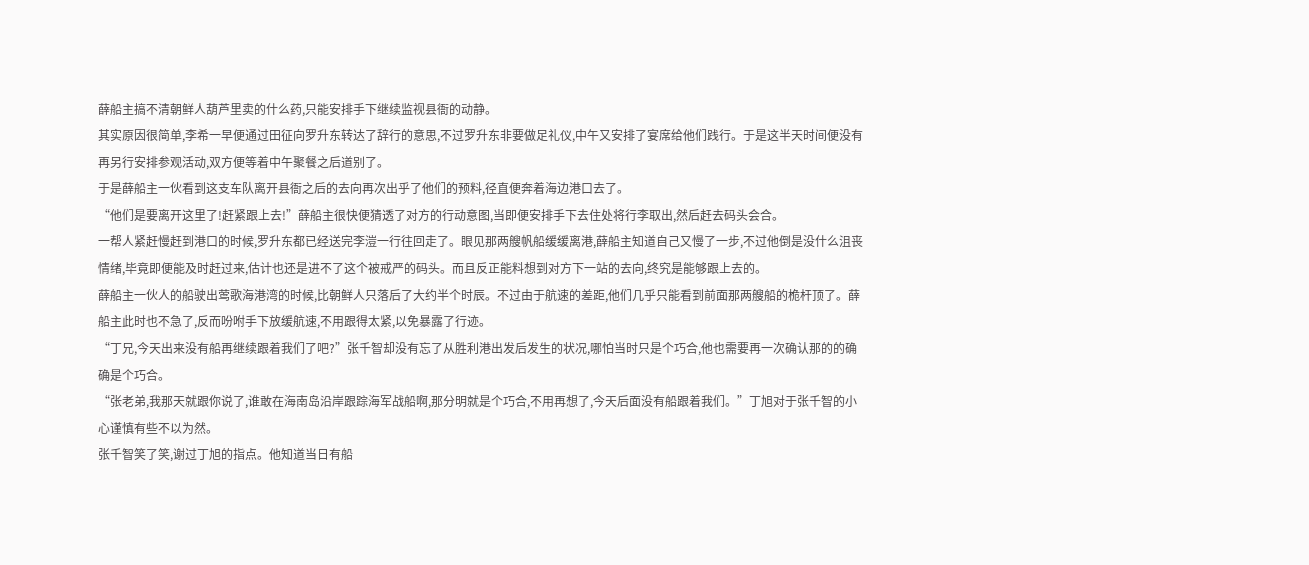薛船主搞不清朝鲜人葫芦里卖的什么药,只能安排手下继续监视县衙的动静。
其实原因很简单,李希一早便通过田征向罗升东转达了辞行的意思,不过罗升东非要做足礼仪,中午又安排了宴席给他们践行。于是这半天时间便没有再另行安排参观活动,双方便等着中午聚餐之后道别了。
于是薛船主一伙看到这支车队离开县衙之后的去向再次出乎了他们的预料,径直便奔着海边港口去了。
“他们是要离开这里了!赶紧跟上去!”薛船主很快便猜透了对方的行动意图,当即便安排手下去住处将行李取出,然后赶去码头会合。
一帮人紧赶慢赶到港口的时候,罗升东都已经送完李溰一行往回走了。眼见那两艘帆船缓缓离港,薛船主知道自己又慢了一步,不过他倒是没什么沮丧情绪,毕竟即便能及时赶过来,估计也还是进不了这个被戒严的码头。而且反正能料想到对方下一站的去向,终究是能够跟上去的。
薛船主一伙人的船驶出莺歌海港湾的时候,比朝鲜人只落后了大约半个时辰。不过由于航速的差距,他们几乎只能看到前面那两艘船的桅杆顶了。薛船主此时也不急了,反而吩咐手下放缓航速,不用跟得太紧,以免暴露了行迹。
“丁兄,今天出来没有船再继续跟着我们了吧?”张千智却没有忘了从胜利港出发后发生的状况,哪怕当时只是个巧合,他也需要再一次确认那的的确确是个巧合。
“张老弟,我那天就跟你说了,谁敢在海南岛沿岸跟踪海军战船啊,那分明就是个巧合,不用再想了,今天后面没有船跟着我们。”丁旭对于张千智的小心谨慎有些不以为然。
张千智笑了笑,谢过丁旭的指点。他知道当日有船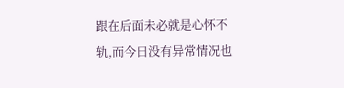跟在后面未必就是心怀不轨,而今日没有异常情况也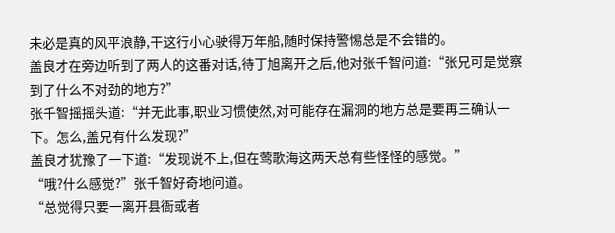未必是真的风平浪静,干这行小心驶得万年船,随时保持警惕总是不会错的。
盖良才在旁边听到了两人的这番对话,待丁旭离开之后,他对张千智问道:“张兄可是觉察到了什么不对劲的地方?”
张千智摇摇头道:“并无此事,职业习惯使然,对可能存在漏洞的地方总是要再三确认一下。怎么,盖兄有什么发现?”
盖良才犹豫了一下道:“发现说不上,但在莺歌海这两天总有些怪怪的感觉。”
“哦?什么感觉?”张千智好奇地问道。
“总觉得只要一离开县衙或者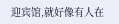迎宾馆,就好像有人在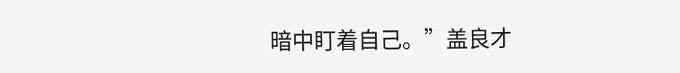暗中盯着自己。”盖良才